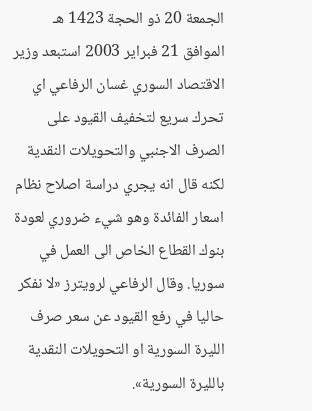الجمعة 20 ذو الحجة 1423 هـ الموافق 21 فبراير 2003 استبعد وزير الاقتصاد السوري غسان الرفاعي اي تحرك سريع لتخفيف القيود على الصرف الاجنبي والتحويلات النقدية لكنه قال انه يجري دراسة اصلاح نظام اسعار الفائدة وهو شيء ضروري لعودة بنوك القطاع الخاص الى العمل في سوريا. وقال الرفاعي لرويترز «لا نفكر حاليا في رفع القيود عن سعر صرف الليرة السورية او التحويلات النقدية بالليرة السورية».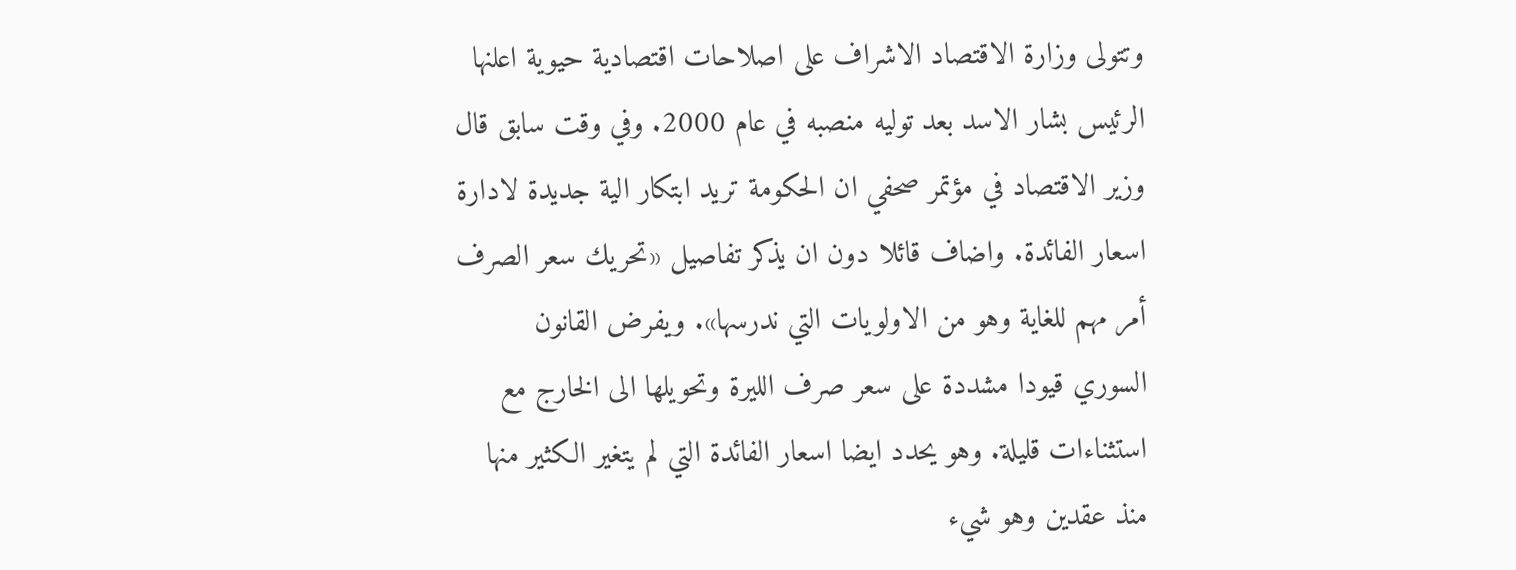وتتولى وزارة الاقتصاد الاشراف على اصلاحات اقتصادية حيوية اعلنها الرئيس بشار الاسد بعد توليه منصبه في عام 2000. وفي وقت سابق قال وزير الاقتصاد في مؤتمر صحفي ان الحكومة تريد ابتكار الية جديدة لادارة اسعار الفائدة. واضاف قائلا دون ان يذكر تفاصيل «تحريك سعر الصرف أمر مهم للغاية وهو من الاولويات التي ندرسها». ويفرض القانون السوري قيودا مشددة على سعر صرف الليرة وتحويلها الى الخارج مع استثناءات قليلة. وهو يحدد ايضا اسعار الفائدة التي لم يتغير الكثير منها منذ عقدين وهو شيء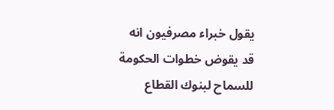يقول خبراء مصرفيون انه قد يقوض خطوات الحكومة للسماح لبنوك القطاع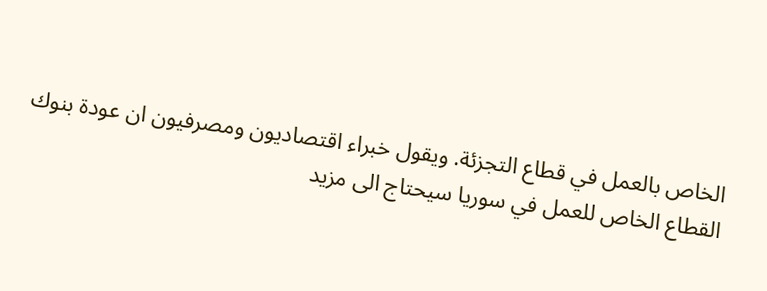الخاص بالعمل في قطاع التجزئة. ويقول خبراء اقتصاديون ومصرفيون ان عودة بنوك القطاع الخاص للعمل في سوريا سيحتاج الى مزيد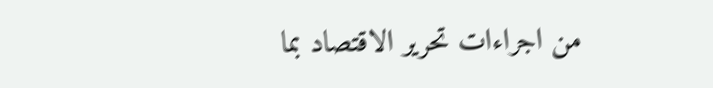من اجراءات تحرير الاقتصاد بما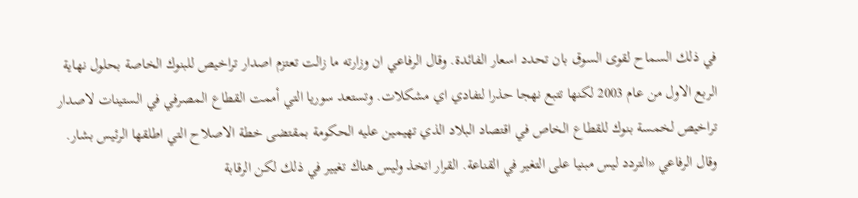في ذلك السماح لقوى السوق بان تحدد اسعار الفائدة. وقال الرفاعي ان وزارته ما زالت تعتزم اصدار تراخيص للبنوك الخاصة بحلول نهاية الربع الاول من عام 2003 لكنها تتبع نهجا حذرا لتفادي اي مشكلات. وتستعد سوريا التي أممت القطاع المصرفي في الستينات لاصدار تراخيص لخمسة بنوك للقطاع الخاص في اقتصاد البلاد الذي تهيمين عليه الحكومة بمقتضى خطة الاصلاح التي اطلقها الرئيس بشار. وقال الرفاعي «التردد ليس مبنيا على التغير في القناعة. القرار اتخذ وليس هناك تغيير في ذلك لكن الرقابة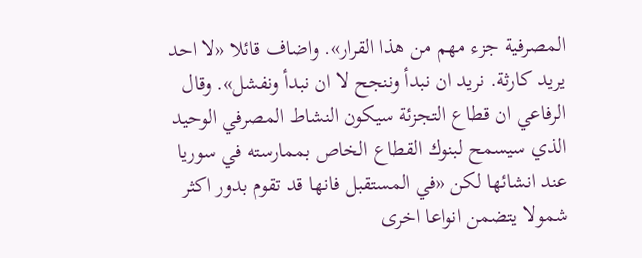المصرفية جزء مهم من هذا القرار». واضاف قائلا «لا احد يريد كارثة. نريد ان نبدأ وننجح لا ان نبدأ ونفشل». وقال الرفاعي ان قطاع التجزئة سيكون النشاط المصرفي الوحيد الذي سيسمح لبنوك القطاع الخاص بممارسته في سوريا عند انشائها لكن «في المستقبل فانها قد تقوم بدور اكثر شمولا يتضمن انواعا اخرى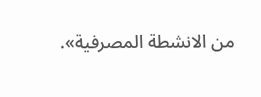من الانشطة المصرفية».